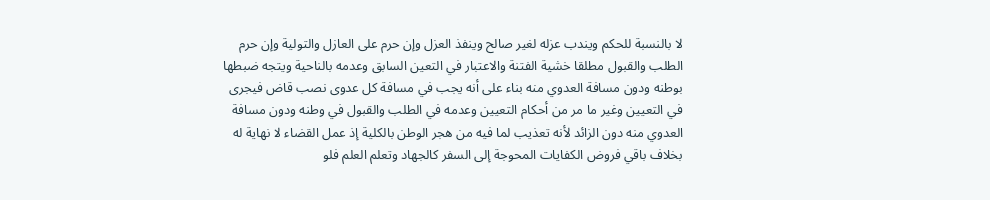لا بالنسبة للحكم ويندب عزله لغير صالح وينفذ العزل وإن حرم على العازل والتولية وإن حرم الطلب والقبول مطلقا خشية الفتنة والاعتبار في التعين السابق وعدمه بالناحية ويتجه ضبطها بوطنه ودون مسافة العدوي منه بناء على أنه يجب في مسافة كل عدوى نصب قاض فيجرى في التعيين وغير ما مر من أحكام التعيين وعدمه في الطلب والقبول في وطنه ودون مسافة العدوي منه دون الزائد لأنه تعذيب لما فيه من هجر الوطن بالكلية إذ عمل القضاء لا نهاية له بخلاف باقي فروض الكفايات المحوجة إلى السفر كالجهاد وتعلم العلم فلو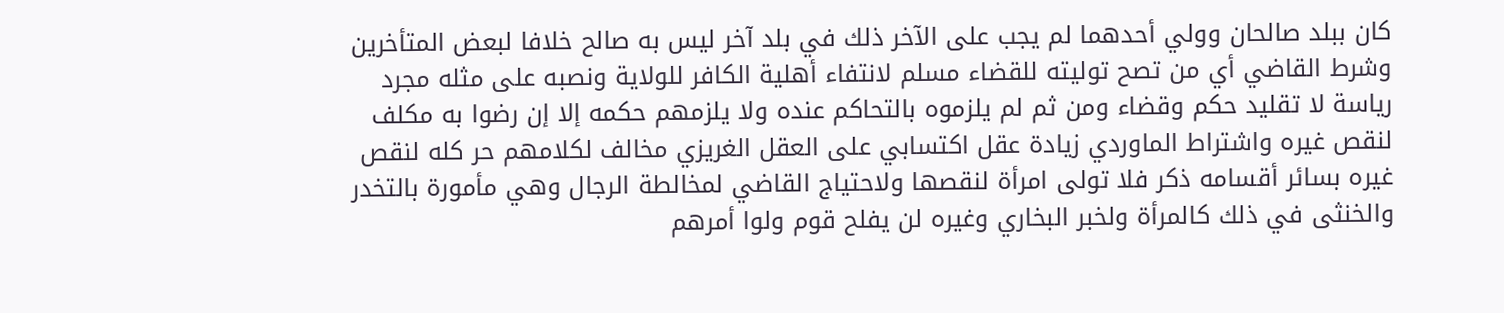كان ببلد صالحان وولي أحدهما لم يجب على الآخر ذلك في بلد آخر ليس به صالح خلافا لبعض المتأخرين وشرط القاضي أي من تصح توليته للقضاء مسلم لانتفاء أهلية الكافر للولاية ونصبه على مثله مجرد رياسة لا تقليد حكم وقضاء ومن ثم لم يلزموه بالتحاكم عنده ولا يلزمهم حكمه إلا إن رضوا به مكلف لنقص غيره واشتراط الماوردي زيادة عقل اكتسابي على العقل الغريزي مخالف لكلامهم حر كله لنقص غيره بسائر أقسامه ذكر فلا تولى امرأة لنقصها ولاحتياج القاضي لمخالطة الرجال وهي مأمورة بالتخدر والخنثى في ذلك كالمرأة ولخبر البخاري وغيره لن يفلح قوم ولوا أمرهم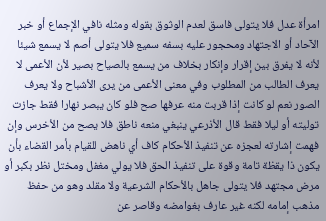امرأة عدل فلا يتولى فاسق لعدم الوثوق بقوله ومثله نافي الإجماع أو خبر الآحاد أو الاجتهاد ومحجور عليه بسفه سميع فلا يتولى أصم لا يسمع شيئا لأنه لا يفرق بين إقرار وإنكار بخلاف من يسمع بالصياح بصير لأن الأعمى لا يعرف الطالب من المطلوب وفي معنى الأعمى من يرى الأشباح ولا يعرف الصور نعم لو كانت إذا قربت منه عرفها صح فلو كان يبصر نهارا فقط جازت توليته أو ليلا فقط قال الأذرعي ينبغي منعه ناطق فلا يصح من الأخرس وإن فهمت إشارته لعجزه عن تنفيذ الأحكام كاف أي ناهض للقيام بأمر القضاء بأن يكون ذا يقظة تامة وقوة على تنفيذ الحق فلا يولي مغفل ومختل نظر بكبر أو مرض مجتهد فلا يتولى جاهل بالأحكام الشرعية ولا مقلد وهو من حفظ مذهب إمامه لكنه غير عارف بغوامضه وقاصر عن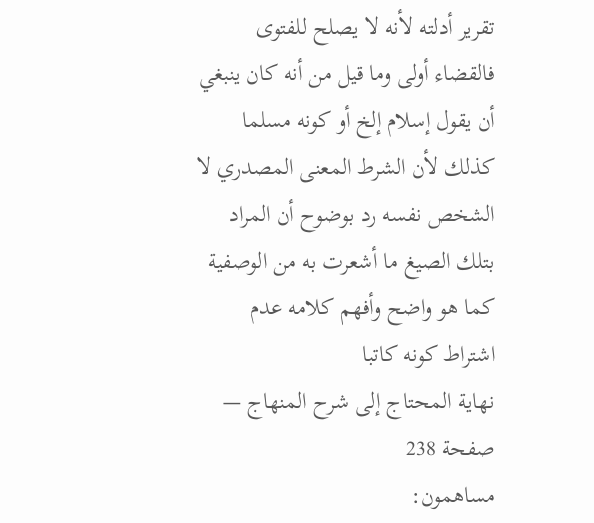تقرير أدلته لأنه لا يصلح للفتوى فالقضاء أولى وما قيل من أنه كان ينبغي أن يقول إسلام إلخ أو كونه مسلما كذلك لأن الشرط المعنى المصدري لا الشخص نفسه رد بوضوح أن المراد بتلك الصيغ ما أشعرت به من الوصفية كما هو واضح وأفهم كلامه عدم اشتراط كونه كاتبا
نهاية المحتاج إلى شرح المنهاج — صفحة 238
مساهمون: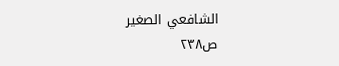الشافعي الصغير
ص٢٣٨